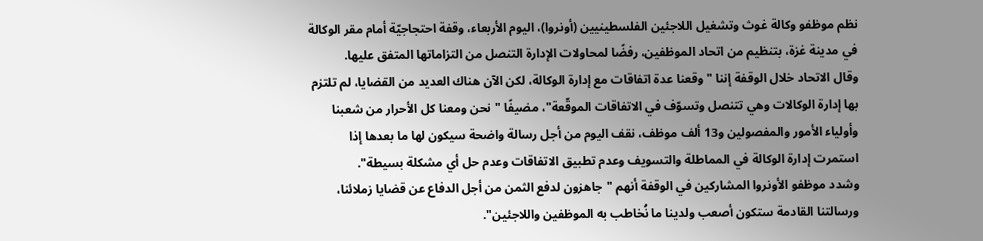نظم موظفو وكالة غوث وتشغيل اللاجئين الفلسطينيين (أونروا)، اليوم الأربعاء، وقفة احتجاجيّة أمام مقر الوكالة في مدينة غزة، بتنظيم من اتحاد الموظفين، رفضًا لمحاولات الإدارة التنصل من التزاماتها المتفق عليها.
وقال الاتحاد خلال الوقفة إننا "وقعنا عدة اتفاقات مع إدارة الوكالة، لكن الآن هناك العديد من القضايا، لم تلتزم بها إدارة الوكالات وهي تتنصل وتسوّف في الاتفاقات الموقّعة"، مضيفًا "نحن ومعنا كل الأحرار من شعبنا وأولياء الأمور والمفصولين و13 ألف موظف، نقف اليوم من أجل رسالة واضحة سيكون لها ما بعدها إذا استمرت إدارة الوكالة في المماطلة والتسويف وعدم تطبيق الاتفاقات وعدم حل أي مشكلة بسيطة".
وشدد موظفو الأونروا المشاركين في الوقفة أنهم "جاهزون لدفع الثمن من أجل الدفاع عن قضايا زملائنا، ورسالتنا القادمة ستكون أصعب ولدينا ما نُخاطب به الموظفين واللاجئين".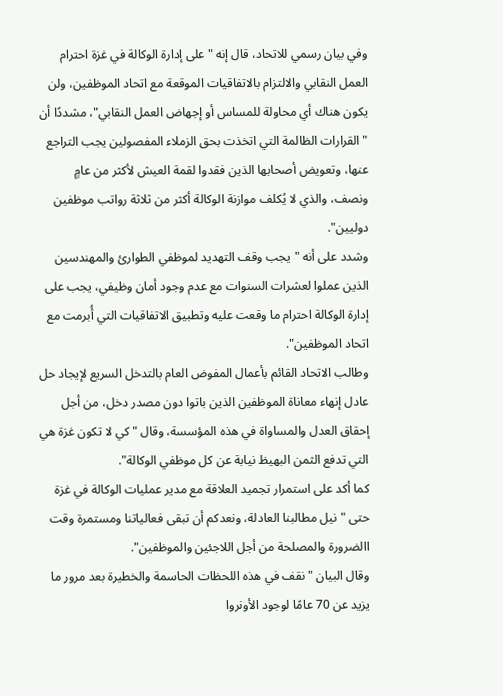وفي بيان رسمي للاتحاد، قال إنه "على إدارة الوكالة في غزة احترام العمل النقابي والالتزام بالاتفاقيات الموقعة مع اتحاد الموظفين، ولن يكون هناك أي محاولة للمساس أو إجهاض العمل النقابي"، مشددًا أن "القرارات الظالمة التي اتخذت بحق الزملاء المفصولين يجب التراجع عنها، وتعويض أصحابها الذين فقدوا لقمة العيش لأكثر من عامٍ ونصف، والذي لا يُكلف موازنة الوكالة أكثر من ثلاثة رواتب موظفين دوليين".
وشدد على أنه "يجب وقف التهديد لموظفي الطوارئ والمهندسين الذين عملوا لعشرات السنوات مع عدم وجود أمان وظيفي، يجب على إدارة الوكالة احترام ما وقعت عليه وتطبيق الاتفاقيات التي أُبرمت مع اتحاد الموظفين".
وطالب الاتحاد القائم بأعمال المفوض العام بالتدخل السريع لإيجاد حل عادل إنهاء معاناة الموظفين الذين باتوا دون مصدر دخل، من أجل إحقاق العدل والمساواة في هذه المؤسسة، وقال "كي لا تكون غزة هي التي تدفع الثمن البهيظ نيابة عن كل موظفي الوكالة".
كما أكد على استمرار تجميد العلاقة مع مدير عمليات الوكالة في غزة حتى "نيل مطالبنا العادلة، ونعدكم أن تبقى فعالياتنا ومستمرة وقت االضرورة والمصلحة من أجل اللاجئين والموظفين".
وقال البيان "نقف في هذه اللحظات الحاسمة والخطيرة بعد مرور ما يزيد عن 70 عامًا لوجود الأونروا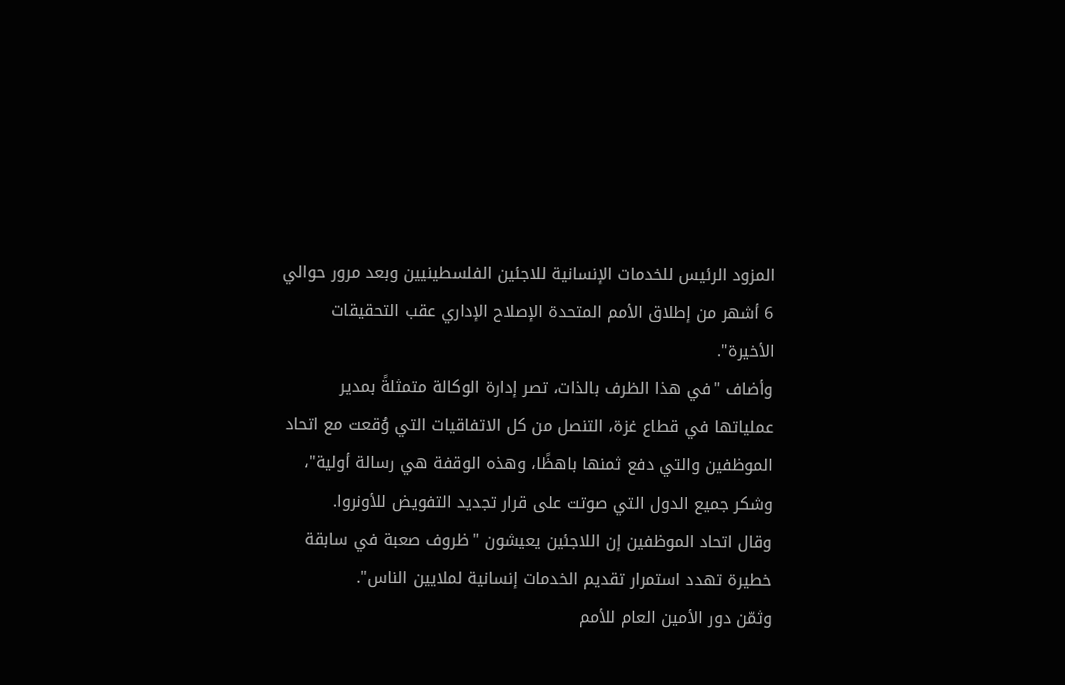المزود الرئيس للخدمات الإنسانية للاجئين الفلسطينيين وبعد مرور حوالي 6 أشهر من إطلاق الأمم المتحدة الإصلاح الإداري عقب التحقيقات الأخيرة".
وأضاف "في هذا الظرف بالذات، تصر إدارة الوكالة متمثلةً بمدير عملياتها في قطاع غزة، التنصل من كل الاتفاقيات التي وُقعت مع اتحاد الموظفين والتي دفع ثمنها باهظًا، وهذه الوقفة هي رسالة أولية"، وشكر جميع الدول التي صوتت على قرار تجديد التفويض للأونروا.
وقال اتحاد الموظفين إن اللاجئين يعيشون "ظروف صعبة في سابقة خطيرة تهدد استمرار تقديم الخدمات إنسانية لملايين الناس".
وثمّن دور الأمين العام للأمم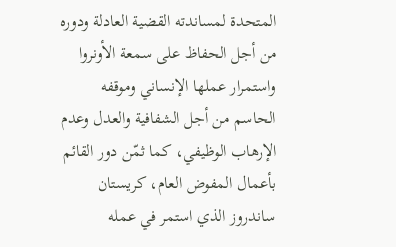المتحدة لمساندته القضية العادلة ودوره من أجل الحفاظ على سمعة الأونروا واستمرار عملها الإنساني وموقفه الحاسم من أجل الشفافية والعدل وعدم الإرهاب الوظيفي، كما ثمّن دور القائم بأعمال المفوض العام، كريستان ساندروز الذي استمر في عمله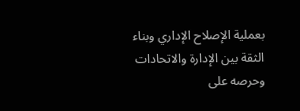بعملية الإصلاح الإداري وبناء الثقة بين الإدارة والاتحادات وحرصه على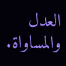العدل والمساواة.